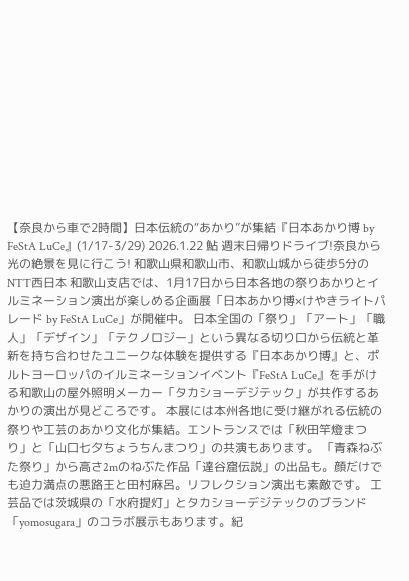【奈良から車で2時間】日本伝統の“あかり”が集結『日本あかり博 by FeStA LuCe』(1/17-3/29) 2026.1.22 鮎 週末日帰りドライブ!奈良から光の絶景を見に行こう! 和歌山県和歌山市、和歌山城から徒歩5分のNTT西日本 和歌山支店では、1月17日から日本各地の祭りあかりとイルミネーション演出が楽しめる企画展「日本あかり博×けやきライトパレード by FeStA LuCe」が開催中。 日本全国の「祭り」「アート」「職人」「デザイン」「テクノロジー」という異なる切り口から伝統と革新を持ち合わせたユニークな体験を提供する『日本あかり博』と、ポルトヨーロッパのイルミネーションイベント『FeStA LuCe』を手がける和歌山の屋外照明メーカー「タカショーデジテック」が共作するあかりの演出が見どころです。 本展には本州各地に受け継がれる伝統の祭りや工芸のあかり文化が集結。エントランスでは「秋田竿燈まつり」と「山口七夕ちょうちんまつり」の共演もあります。 「青森ねぶた祭り」から高さ2mのねぶた作品「達谷窟伝説」の出品も。顔だけでも迫力満点の悪路王と田村麻呂。リフレクション演出も素敵です。 工芸品では茨城県の「水府提灯」とタカショーデジテックのブランド「yomosugara」のコラボ展示もあります。紀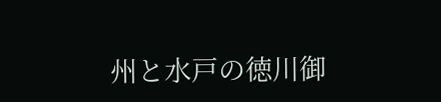州と水戸の徳川御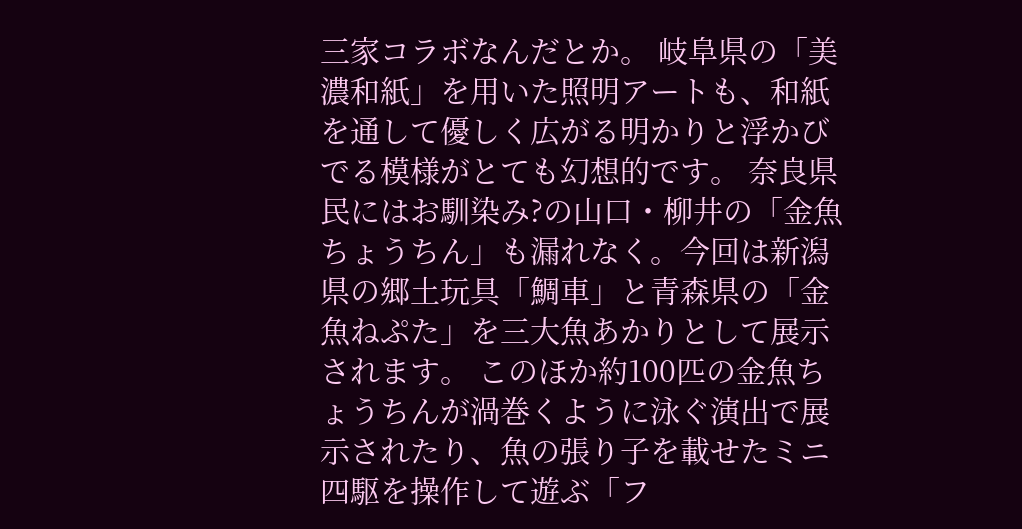三家コラボなんだとか。 岐阜県の「美濃和紙」を用いた照明アートも、和紙を通して優しく広がる明かりと浮かびでる模様がとても幻想的です。 奈良県民にはお馴染み?の山口・柳井の「金魚ちょうちん」も漏れなく。今回は新潟県の郷土玩具「鯛車」と青森県の「金魚ねぷた」を三大魚あかりとして展示されます。 このほか約100匹の金魚ちょうちんが渦巻くように泳ぐ演出で展示されたり、魚の張り子を載せたミニ四駆を操作して遊ぶ「フ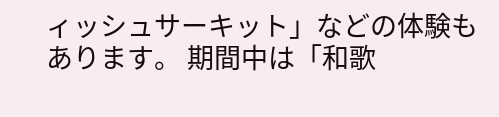ィッシュサーキット」などの体験もあります。 期間中は「和歌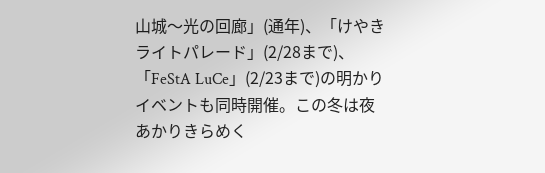山城〜光の回廊」(通年)、「けやきライトパレード」(2/28まで)、「FeStA LuCe」(2/23まで)の明かりイベントも同時開催。この冬は夜あかりきらめく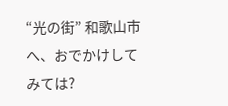“光の街” 和歌山市へ、おでかけしてみては?